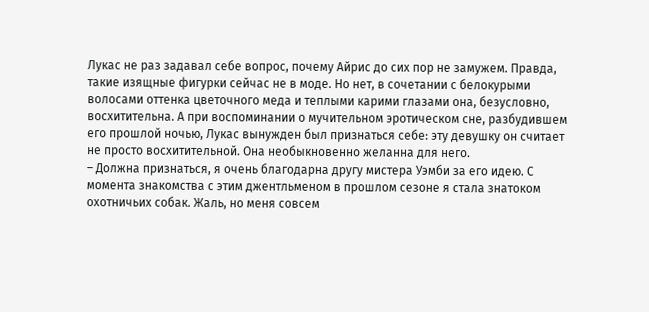Лукас не раз задавал себе вопрос, почему Айрис до сих пор не замужем. Правда, такие изящные фигурки сейчас не в моде. Но нет, в сочетании с белокурыми волосами оттенка цветочного меда и теплыми карими глазами она, безусловно, восхитительна. А при воспоминании о мучительном эротическом сне, разбудившем его прошлой ночью, Лукас вынужден был признаться себе: эту девушку он считает не просто восхитительной. Она необыкновенно желанна для него.
– Должна признаться, я очень благодарна другу мистера Уэмби за его идею. С момента знакомства с этим джентльменом в прошлом сезоне я стала знатоком охотничьих собак. Жаль, но меня совсем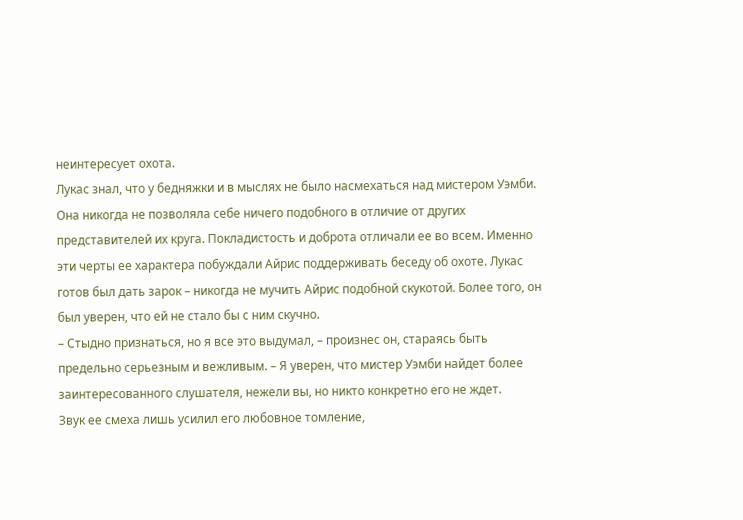неинтересует охота.
Лукас знал, что у бедняжки и в мыслях не было насмехаться над мистером Уэмби. Она никогда не позволяла себе ничего подобного в отличие от других представителей их круга. Покладистость и доброта отличали ее во всем. Именно эти черты ее характера побуждали Айрис поддерживать беседу об охоте. Лукас готов был дать зарок – никогда не мучить Айрис подобной скукотой. Более того, он был уверен, что ей не стало бы с ним скучно.
– Стыдно признаться, но я все это выдумал, – произнес он, стараясь быть предельно серьезным и вежливым. – Я уверен, что мистер Уэмби найдет более заинтересованного слушателя, нежели вы, но никто конкретно его не ждет.
Звук ее смеха лишь усилил его любовное томление,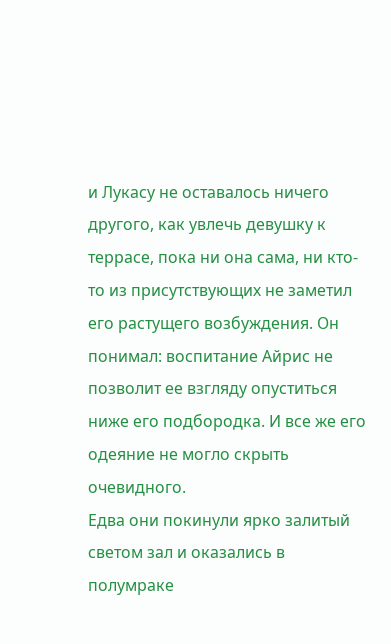и Лукасу не оставалось ничего другого, как увлечь девушку к террасе, пока ни она сама, ни кто-то из присутствующих не заметил его растущего возбуждения. Он понимал: воспитание Айрис не позволит ее взгляду опуститься ниже его подбородка. И все же его одеяние не могло скрыть очевидного.
Едва они покинули ярко залитый светом зал и оказались в полумраке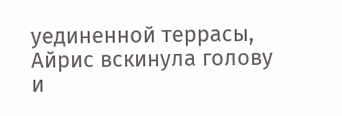уединенной террасы, Айрис вскинула голову и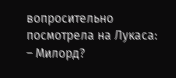вопросительно посмотрела на Лукаса:
– Милорд?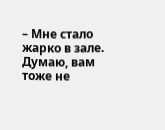– Мне стало жарко в зале. Думаю, вам тоже не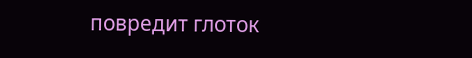повредит глоток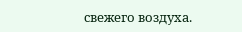свежего воздуха.